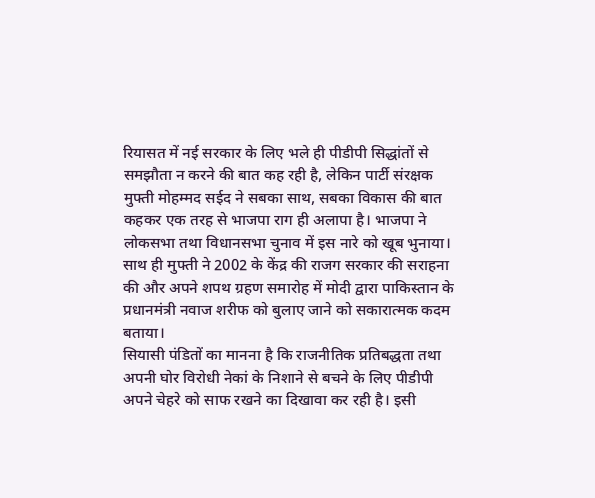रियासत में नई सरकार के लिए भले ही पीडीपी सिद्धांतों से समझौता न करने की बात कह रही है, लेकिन पार्टी संरक्षक मुफ्ती मोहम्मद सईद ने सबका साथ, सबका विकास की बात कहकर एक तरह से भाजपा राग ही अलापा है। भाजपा ने लोकसभा तथा विधानसभा चुनाव में इस नारे को खूब भुनाया।
साथ ही मुफ्ती ने 2002 के केंद्र की राजग सरकार की सराहना की और अपने शपथ ग्रहण समारोह में मोदी द्वारा पाकिस्तान के प्रधानमंत्री नवाज शरीफ को बुलाए जाने को सकारात्मक कदम बताया।
सियासी पंडितों का मानना है कि राजनीतिक प्रतिबद्धता तथा अपनी घोर विरोधी नेकां के निशाने से बचने के लिए पीडीपी अपने चेहरे को साफ रखने का दिखावा कर रही है। इसी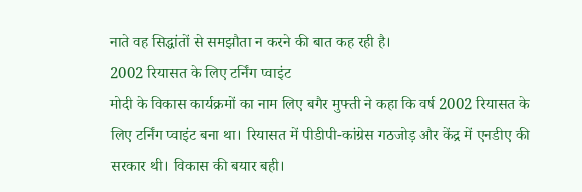नाते वह सिद्धांतों से समझौता न करने की बात कह रही है।
2002 रियासत के लिए टर्निंग प्वाइंट
मोदी के विकास कार्यक्रमों का नाम लिए बगैर मुफ्ती ने कहा कि वर्ष 2002 रियासत के लिए टर्निंग प्वाइंट बना था। रियासत में पीडीपी-कांग्रेस गठजोड़ और केंद्र में एनडीए की सरकार थी। विकास की बयार बही।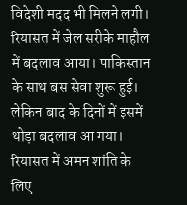विदेशी मदद भी मिलने लगी।
रियासत में जेल सरीके माहौल में बदलाव आया। पाकिस्तान के साथ बस सेवा शुरू हुई। लेकिन बाद के दिनों में इसमें थोड़ा बदलाव आ गया। रियासत में अमन शांति के लिए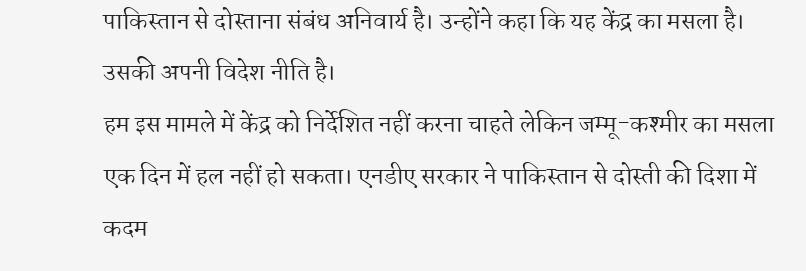पाकिस्तान से दोस्ताना संबंध अनिवार्य है। उन्होंने कहा कि यह केंद्र का मसला है। उसकी अपनी विदेश नीति है।
हम इस मामले में केंद्र को निर्देशित नहीं करना चाहते लेकिन जम्मू-कश्मीर का मसला एक दिन में हल नहीं हो सकता। एनडीए सरकार ने पाकिस्तान से दोस्ती की दिशा में कदम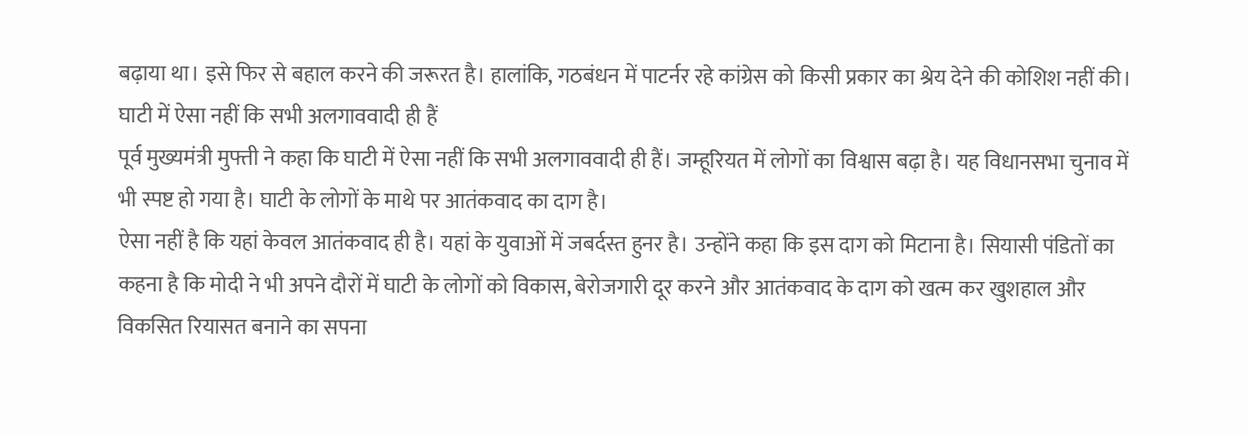बढ़ाया था। इसे फिर से बहाल करने की जरूरत है। हालांकि, गठबंधन में पाटर्नर रहे कांग्रेस को किसी प्रकार का श्रेय देने की कोशिश नहीं की।
घाटी में ऐसा नहीं कि सभी अलगाववादी ही हैं
पूर्व मुख्यमंत्री मुफ्ती ने कहा कि घाटी में ऐसा नहीं कि सभी अलगाववादी ही हैं। जम्हूरियत में लोगों का विश्वास बढ़ा है। यह विधानसभा चुनाव में भी स्पष्ट हो गया है। घाटी के लोगों के माथे पर आतंकवाद का दाग है।
ऐसा नहीं है कि यहां केवल आतंकवाद ही है। यहां के युवाओं में जबर्दस्त हुनर है। उन्होंने कहा कि इस दाग को मिटाना है। सियासी पंडितों का कहना है कि मोदी ने भी अपने दौरों में घाटी के लोगों को विकास, बेरोजगारी दूर करने और आतंकवाद के दाग को खत्म कर खुशहाल और विकसित रियासत बनाने का सपना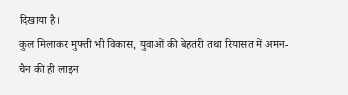दिखाया है।
कुल मिलाकर मुफ्ती भी विकास, युवाओं की बेहतरी तथा रियासत में अमन-चैन की ही लाइन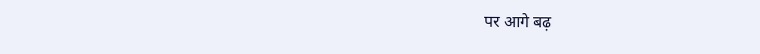पर आगे बढ़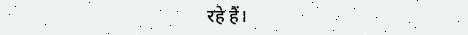रहे हैं।